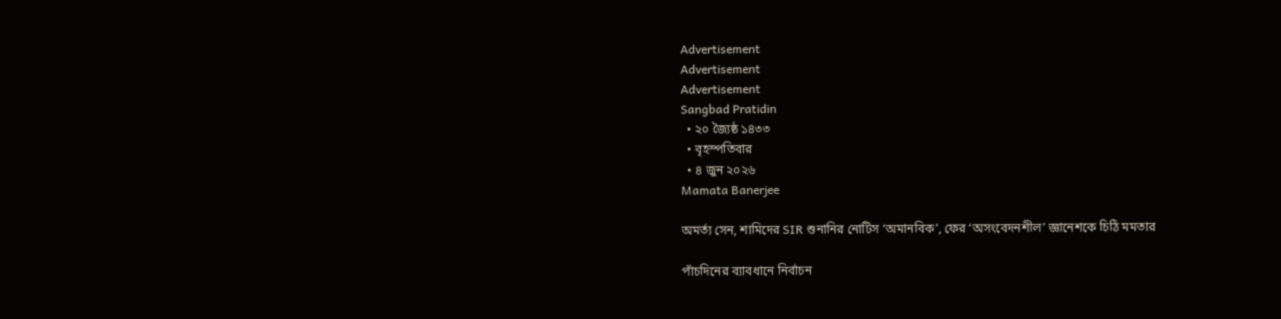Advertisement
Advertisement
Advertisement
Sangbad Pratidin
  • ২০ জ্যৈষ্ঠ ১৪৩৩
  • বৃহস্পতিবার
  • ৪ জুন ২০২৬
Mamata Banerjee

অমর্ত্য সেন, শামিদের SIR শুনানির নোটিস ‘অমানবিক’, ফের ‘অসংবেদনশীল’ জ্ঞানেশকে চিঠি মমতার

পাঁচদিনের ব্যাবধানে নির্বাচন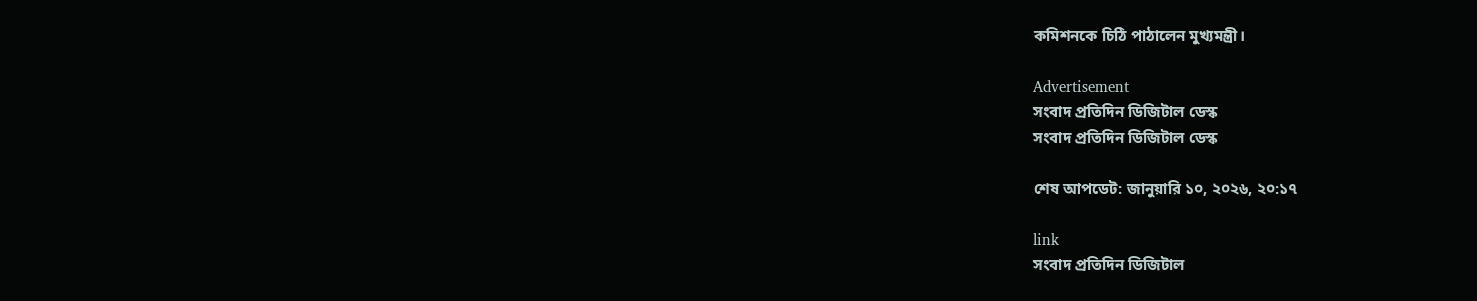কমিশনকে চিঠি পাঠালেন মুখ্যমন্ত্রী।

Advertisement
সংবাদ প্রতিদিন ডিজিটাল ডেস্ক
সংবাদ প্রতিদিন ডিজিটাল ডেস্ক

শেষ আপডেট: জানুয়ারি ১০, ২০২৬, ২০:১৭

link
সংবাদ প্রতিদিন ডিজিটাল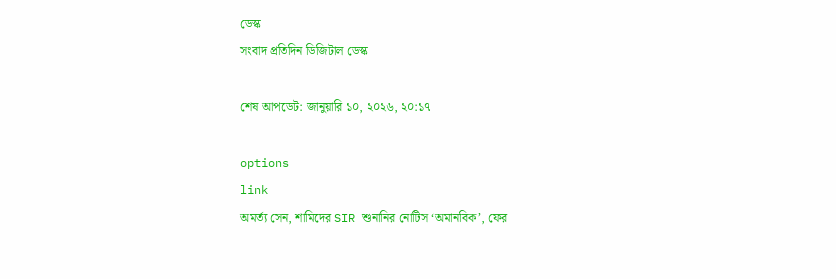ডেস্ক
সংবাদ প্রতিদিন ডিজিটাল ডেস্ক

শেষ আপডেট: জানুয়ারি ১০, ২০২৬, ২০:১৭

options
link
অমর্ত্য সেন, শামিদের SIR শুনানির নোটিস ‘অমানবিক’, ফের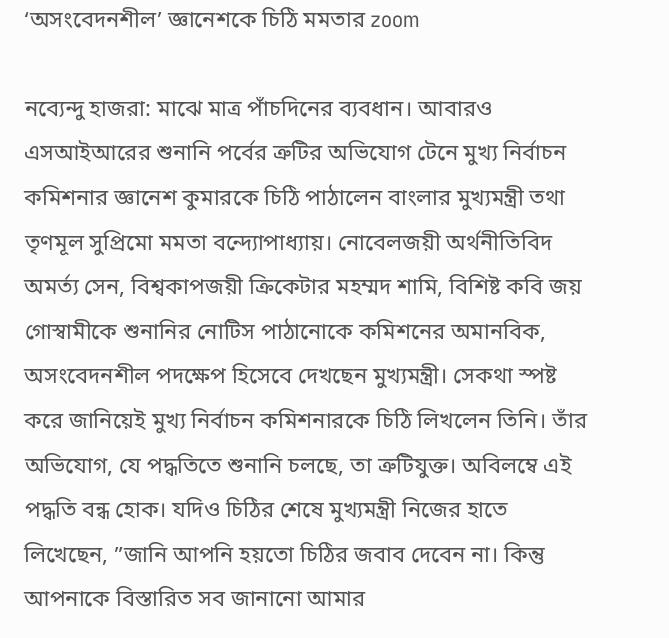‘অসংবেদনশীল’ জ্ঞানেশকে চিঠি মমতার zoom

নব্যেন্দু হাজরা: মাঝে মাত্র পাঁচদিনের ব্যবধান। আবারও এসআইআরের শুনানি পর্বের ত্রুটির অভিযোগ টেনে মুখ্য নির্বাচন কমিশনার জ্ঞানেশ কুমারকে চিঠি পাঠালেন বাংলার মুখ্যমন্ত্রী তথা তৃণমূল সুপ্রিমো মমতা বন্দ্যোপাধ্যায়। নোবেলজয়ী অর্থনীতিবিদ অমর্ত্য সেন, বিশ্বকাপজয়ী ক্রিকেটার মহম্মদ শামি, বিশিষ্ট কবি জয় গোস্বামীকে শুনানির নোটিস পাঠানোকে কমিশনের অমানবিক, অসংবেদনশীল পদক্ষেপ হিসেবে দেখছেন মুখ্যমন্ত্রী। সেকথা স্পষ্ট করে জানিয়েই মুখ্য নির্বাচন কমিশনারকে চিঠি লিখলেন তিনি। তাঁর অভিযোগ, যে পদ্ধতিতে শুনানি চলছে, তা ত্রুটিযুক্ত। অবিলম্বে এই পদ্ধতি বন্ধ হোক। যদিও চিঠির শেষে মুখ্যমন্ত্রী নিজের হাতে লিখেছেন, ”জানি আপনি হয়তো চিঠির জবাব দেবেন না। কিন্তু আপনাকে বিস্তারিত সব জানানো আমার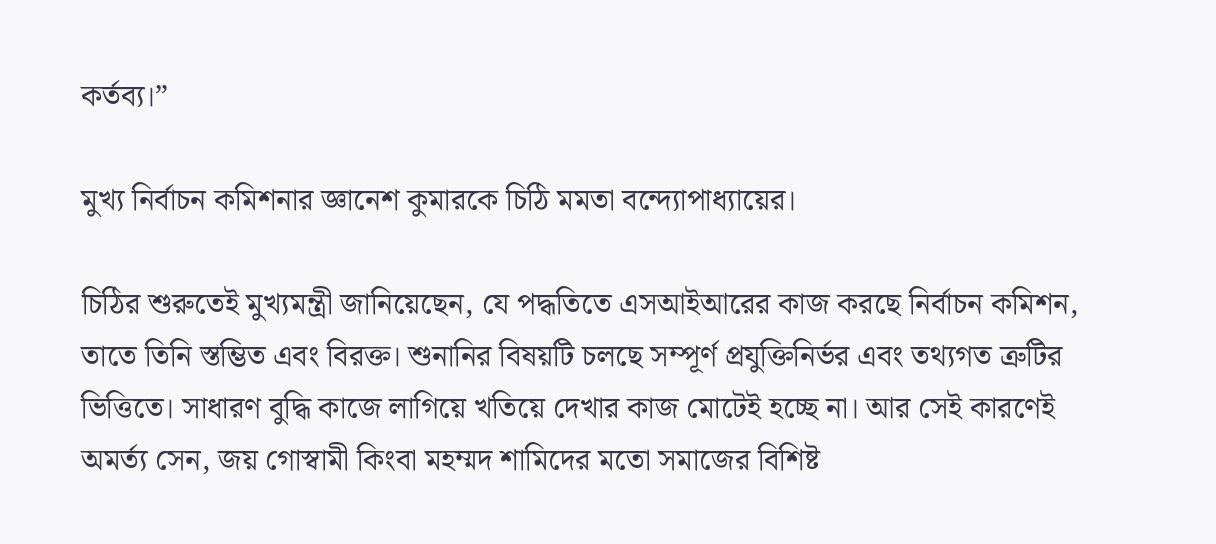কর্তব্য।”

মুখ্য নির্বাচন কমিশনার জ্ঞানেশ কুমারকে চিঠি মমতা বন্দ্যোপাধ্যায়ের।

চিঠির শুরুতেই মুখ্যমন্ত্রী জানিয়েছেন, যে পদ্ধতিতে এসআইআরের কাজ করছে নির্বাচন কমিশন, তাতে তিনি স্তম্ভিত এবং বিরক্ত। শুনানির বিষয়টি চলছে সম্পূর্ণ প্রযুক্তিনির্ভর এবং তথ্যগত ত্রুটির ভিত্তিতে। সাধারণ বুদ্ধি কাজে লাগিয়ে খতিয়ে দেখার কাজ মোটেই হচ্ছে না। আর সেই কারণেই অমর্ত্য সেন, জয় গোস্বামী কিংবা মহম্মদ শামিদের মতো সমাজের বিশিষ্ট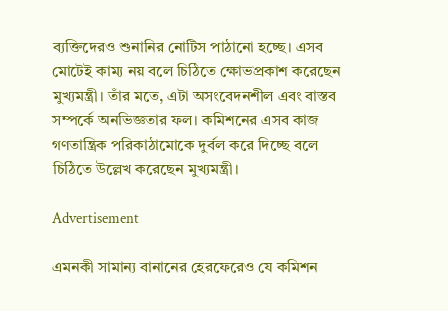ব্যক্তিদেরও শুনানির নোটিস পাঠানো হচ্ছে। এসব মোটেই কাম্য নয় বলে চিঠিতে ক্ষোভপ্রকাশ করেছেন মুখ্যমন্ত্রী। তাঁর মতে, এটা অসংবেদনশীল এবং বাস্তব সম্পর্কে অনভিজ্ঞতার ফল। কমিশনের এসব কাজ গণতান্ত্রিক পরিকাঠামোকে দুর্বল করে দিচ্ছে বলে চিঠিতে উল্লেখ করেছেন মুখ্যমন্ত্রী।

Advertisement

এমনকী সামান্য বানানের হেরফেরেও যে কমিশন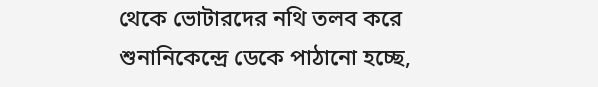থেকে ভোটারদের নথি তলব করে শুনানিকেন্দ্রে ডেকে পাঠানো হচ্ছে,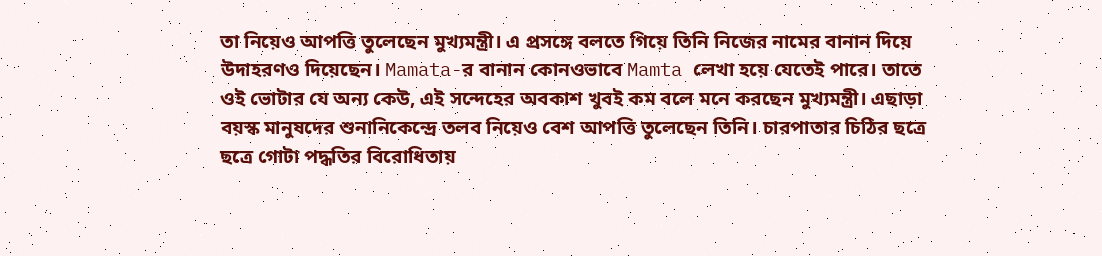তা নিয়েও আপত্তি তুলেছেন মুখ্যমন্ত্রী। এ প্রসঙ্গে বলতে গিয়ে তিনি নিজের নামের বানান দিয়ে উদাহরণও দিয়েছেন। Mamata-র বানান কোনওভাবে Mamta লেখা হয়ে যেতেই পারে। তাতে ওই ভোটার যে অন্য কেউ, এই সন্দেহের অবকাশ খুবই কম বলে মনে করছেন মুখ্যমন্ত্রী। এছাড়া বয়স্ক মানুষদের শুনানিকেন্দ্রে তলব নিয়েও বেশ আপত্তি তুলেছেন তিনি। চারপাতার চিঠির ছত্রে ছত্রে গোটা পদ্ধতির বিরোধিতায়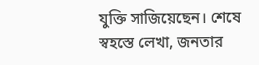যুক্তি সাজিয়েছেন। শেষে স্বহস্তে লেখা, জনতার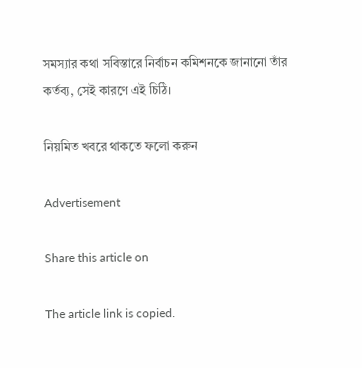সমস্যার কথা সবিস্তারে নির্বাচন কমিশনকে জানানো তাঁর কর্তব্য, সেই কারণে এই চিঠি।

নিয়মিত খবরে থাকতে ফলো করুন

Advertisement

Share this article on

The article link is copied.